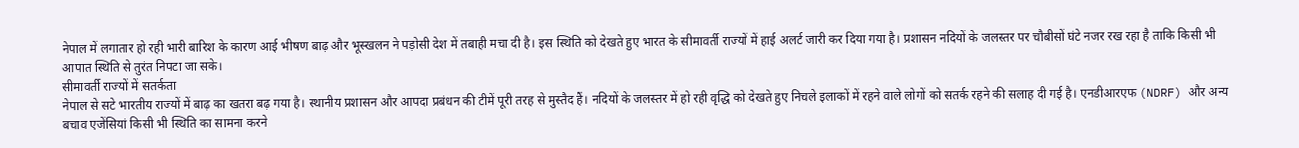नेपाल में लगातार हो रही भारी बारिश के कारण आई भीषण बाढ़ और भूस्खलन ने पड़ोसी देश में तबाही मचा दी है। इस स्थिति को देखते हुए भारत के सीमावर्ती राज्यों में हाई अलर्ट जारी कर दिया गया है। प्रशासन नदियों के जलस्तर पर चौबीसों घंटे नजर रख रहा है ताकि किसी भी आपात स्थिति से तुरंत निपटा जा सके।
सीमावर्ती राज्यों में सतर्कता
नेपाल से सटे भारतीय राज्यों में बाढ़ का खतरा बढ़ गया है। स्थानीय प्रशासन और आपदा प्रबंधन की टीमें पूरी तरह से मुस्तैद हैं। नदियों के जलस्तर में हो रही वृद्धि को देखते हुए निचले इलाकों में रहने वाले लोगों को सतर्क रहने की सलाह दी गई है। एनडीआरएफ (NDRF) और अन्य बचाव एजेंसियां किसी भी स्थिति का सामना करने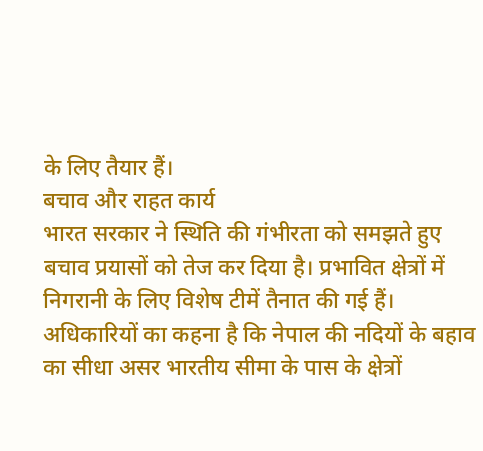के लिए तैयार हैं।
बचाव और राहत कार्य
भारत सरकार ने स्थिति की गंभीरता को समझते हुए बचाव प्रयासों को तेज कर दिया है। प्रभावित क्षेत्रों में निगरानी के लिए विशेष टीमें तैनात की गई हैं। अधिकारियों का कहना है कि नेपाल की नदियों के बहाव का सीधा असर भारतीय सीमा के पास के क्षेत्रों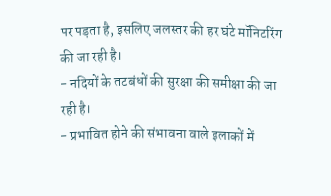पर पड़ता है, इसलिए जलस्तर की हर घंटे मॉनिटरिंग की जा रही है।
- नदियों के तटबंधों की सुरक्षा की समीक्षा की जा रही है।
- प्रभावित होने की संभावना वाले इलाकों में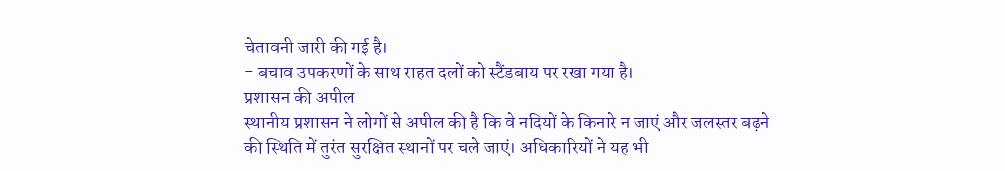चेतावनी जारी की गई है।
- बचाव उपकरणों के साथ राहत दलों को स्टैंडबाय पर रखा गया है।
प्रशासन की अपील
स्थानीय प्रशासन ने लोगों से अपील की है कि वे नदियों के किनारे न जाएं और जलस्तर बढ़ने की स्थिति में तुरंत सुरक्षित स्थानों पर चले जाएं। अधिकारियों ने यह भी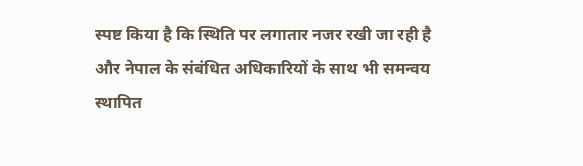स्पष्ट किया है कि स्थिति पर लगातार नजर रखी जा रही है और नेपाल के संबंधित अधिकारियों के साथ भी समन्वय स्थापित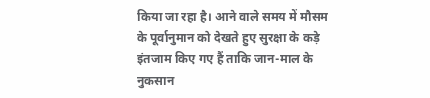किया जा रहा है। आने वाले समय में मौसम के पूर्वानुमान को देखते हुए सुरक्षा के कड़े इंतजाम किए गए हैं ताकि जान-माल के नुकसान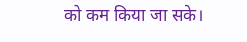को कम किया जा सके।